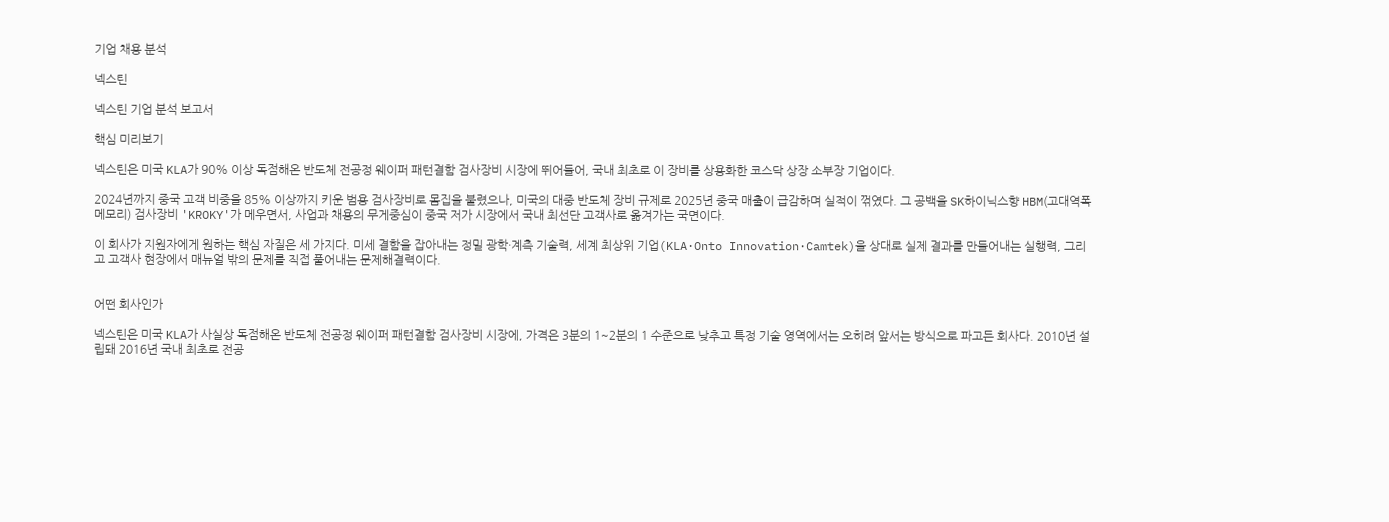기업 채용 분석

넥스틴

넥스틴 기업 분석 보고서

핵심 미리보기

넥스틴은 미국 KLA가 90% 이상 독점해온 반도체 전공정 웨이퍼 패턴결함 검사장비 시장에 뛰어들어, 국내 최초로 이 장비를 상용화한 코스닥 상장 소부장 기업이다.

2024년까지 중국 고객 비중을 85% 이상까지 키운 범용 검사장비로 몸집을 불렸으나, 미국의 대중 반도체 장비 규제로 2025년 중국 매출이 급감하며 실적이 꺾였다. 그 공백을 SK하이닉스향 HBM(고대역폭메모리) 검사장비 'KROKY'가 메우면서, 사업과 채용의 무게중심이 중국 저가 시장에서 국내 최선단 고객사로 옮겨가는 국면이다.

이 회사가 지원자에게 원하는 핵심 자질은 세 가지다. 미세 결함을 잡아내는 정밀 광학·계측 기술력, 세계 최상위 기업(KLA·Onto Innovation·Camtek)을 상대로 실제 결과를 만들어내는 실행력, 그리고 고객사 현장에서 매뉴얼 밖의 문제를 직접 풀어내는 문제해결력이다.


어떤 회사인가

넥스틴은 미국 KLA가 사실상 독점해온 반도체 전공정 웨이퍼 패턴결함 검사장비 시장에, 가격은 3분의 1~2분의 1 수준으로 낮추고 특정 기술 영역에서는 오히려 앞서는 방식으로 파고든 회사다. 2010년 설립돼 2016년 국내 최초로 전공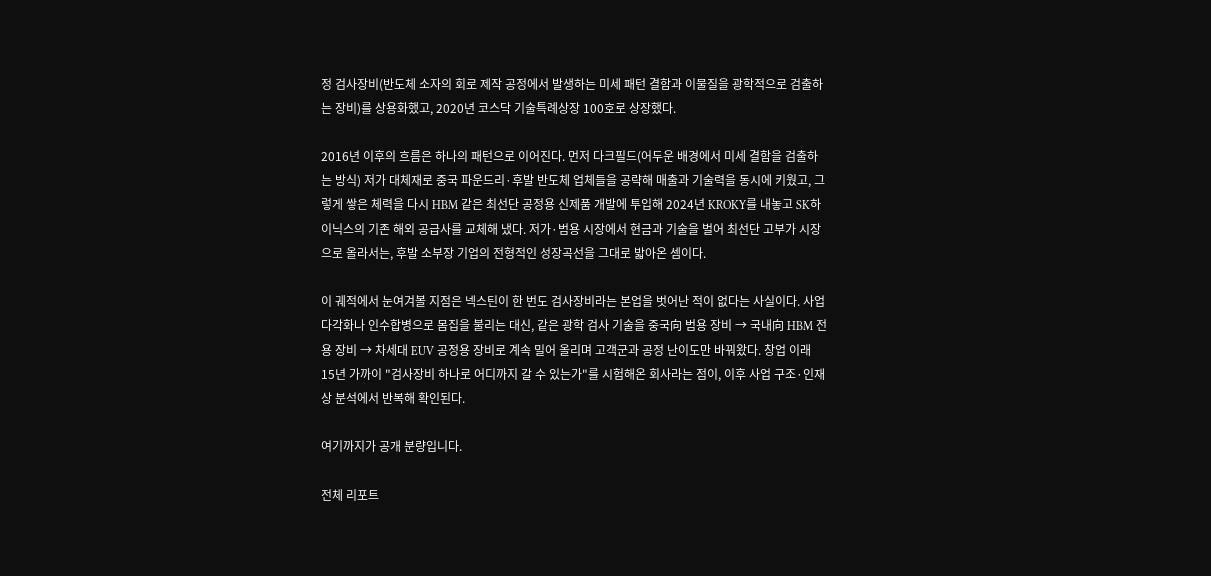정 검사장비(반도체 소자의 회로 제작 공정에서 발생하는 미세 패턴 결함과 이물질을 광학적으로 검출하는 장비)를 상용화했고, 2020년 코스닥 기술특례상장 100호로 상장했다.

2016년 이후의 흐름은 하나의 패턴으로 이어진다. 먼저 다크필드(어두운 배경에서 미세 결함을 검출하는 방식) 저가 대체재로 중국 파운드리·후발 반도체 업체들을 공략해 매출과 기술력을 동시에 키웠고, 그렇게 쌓은 체력을 다시 HBM 같은 최선단 공정용 신제품 개발에 투입해 2024년 KROKY를 내놓고 SK하이닉스의 기존 해외 공급사를 교체해 냈다. 저가·범용 시장에서 현금과 기술을 벌어 최선단 고부가 시장으로 올라서는, 후발 소부장 기업의 전형적인 성장곡선을 그대로 밟아온 셈이다.

이 궤적에서 눈여겨볼 지점은 넥스틴이 한 번도 검사장비라는 본업을 벗어난 적이 없다는 사실이다. 사업 다각화나 인수합병으로 몸집을 불리는 대신, 같은 광학 검사 기술을 중국向 범용 장비 → 국내向 HBM 전용 장비 → 차세대 EUV 공정용 장비로 계속 밀어 올리며 고객군과 공정 난이도만 바꿔왔다. 창업 이래 15년 가까이 "검사장비 하나로 어디까지 갈 수 있는가"를 시험해온 회사라는 점이, 이후 사업 구조·인재상 분석에서 반복해 확인된다.

여기까지가 공개 분량입니다.

전체 리포트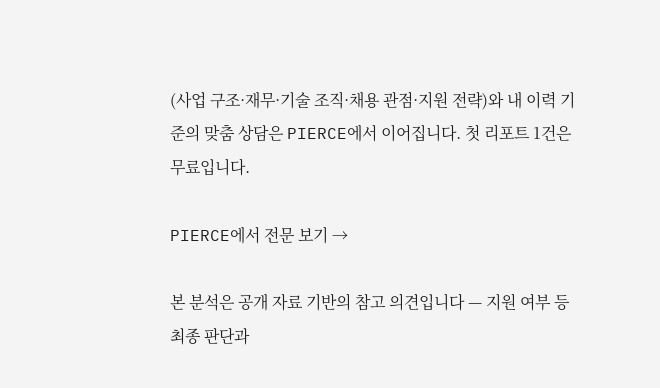(사업 구조·재무·기술 조직·채용 관점·지원 전략)와 내 이력 기준의 맞춤 상담은 PIERCE에서 이어집니다. 첫 리포트 1건은 무료입니다.

PIERCE에서 전문 보기 →

본 분석은 공개 자료 기반의 참고 의견입니다 — 지원 여부 등 최종 판단과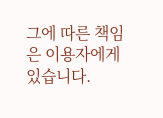그에 따른 책임은 이용자에게 있습니다.